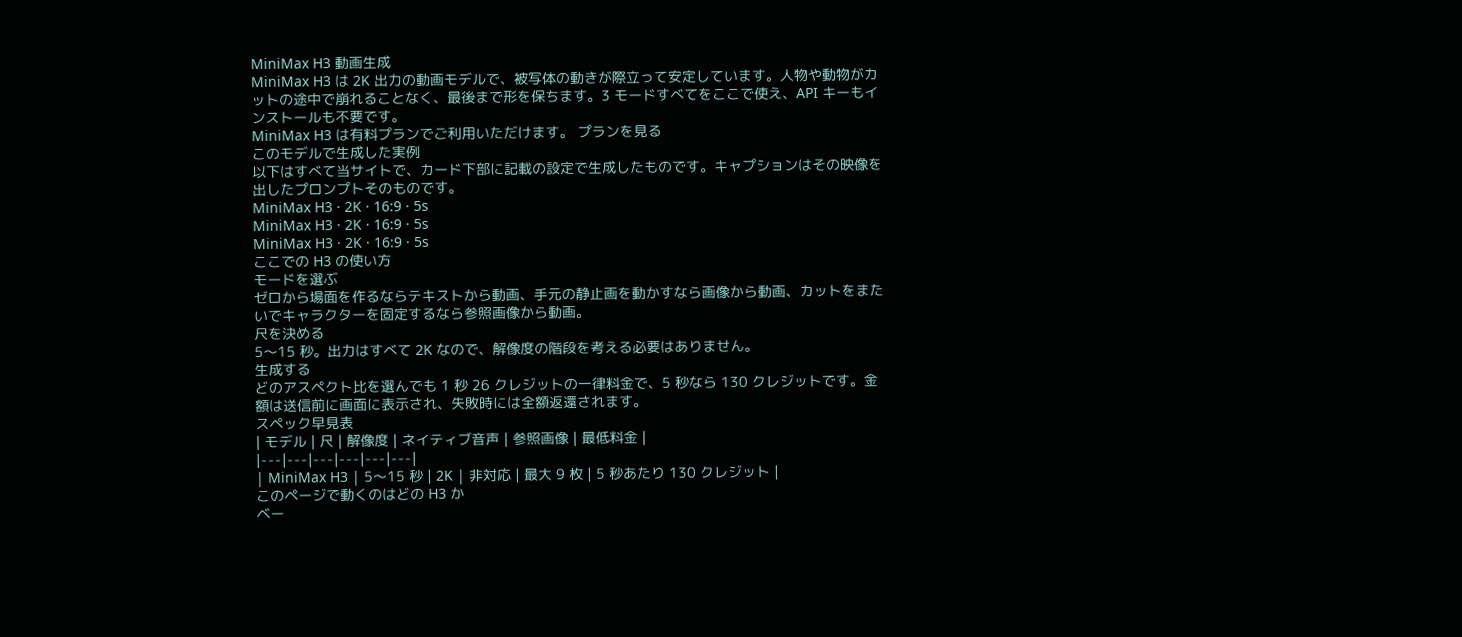MiniMax H3 動画生成
MiniMax H3 は 2K 出力の動画モデルで、被写体の動きが際立って安定しています。人物や動物がカットの途中で崩れることなく、最後まで形を保ちます。3 モードすべてをここで使え、API キーもインストールも不要です。
MiniMax H3 は有料プランでご利用いただけます。 プランを見る
このモデルで生成した実例
以下はすべて当サイトで、カード下部に記載の設定で生成したものです。キャプションはその映像を出したプロンプトそのものです。
MiniMax H3 · 2K · 16:9 · 5s
MiniMax H3 · 2K · 16:9 · 5s
MiniMax H3 · 2K · 16:9 · 5s
ここでの H3 の使い方
モードを選ぶ
ゼロから場面を作るならテキストから動画、手元の静止画を動かすなら画像から動画、カットをまたいでキャラクターを固定するなら参照画像から動画。
尺を決める
5〜15 秒。出力はすべて 2K なので、解像度の階段を考える必要はありません。
生成する
どのアスペクト比を選んでも 1 秒 26 クレジットの一律料金で、5 秒なら 130 クレジットです。金額は送信前に画面に表示され、失敗時には全額返還されます。
スペック早見表
| モデル | 尺 | 解像度 | ネイティブ音声 | 参照画像 | 最低料金 |
|---|---|---|---|---|---|
| MiniMax H3 | 5〜15 秒 | 2K | 非対応 | 最大 9 枚 | 5 秒あたり 130 クレジット |
このページで動くのはどの H3 か
ベー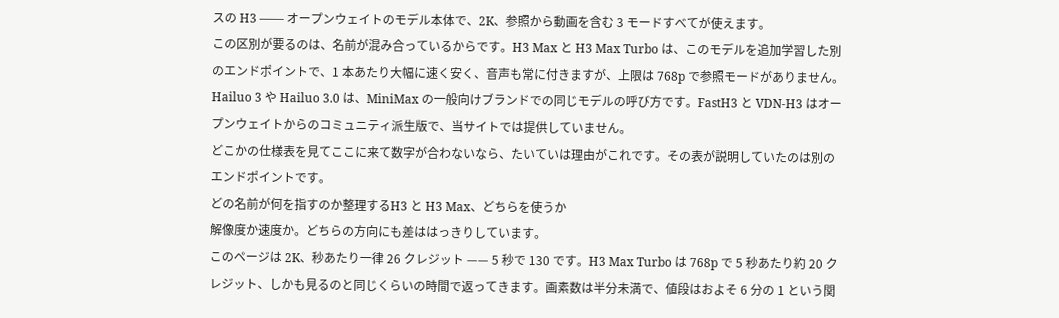スの H3 —— オープンウェイトのモデル本体で、2K、参照から動画を含む 3 モードすべてが使えます。
この区別が要るのは、名前が混み合っているからです。H3 Max と H3 Max Turbo は、このモデルを追加学習した別のエンドポイントで、1 本あたり大幅に速く安く、音声も常に付きますが、上限は 768p で参照モードがありません。Hailuo 3 や Hailuo 3.0 は、MiniMax の一般向けブランドでの同じモデルの呼び方です。FastH3 と VDN-H3 はオープンウェイトからのコミュニティ派生版で、当サイトでは提供していません。
どこかの仕様表を見てここに来て数字が合わないなら、たいていは理由がこれです。その表が説明していたのは別のエンドポイントです。
どの名前が何を指すのか整理するH3 と H3 Max、どちらを使うか
解像度か速度か。どちらの方向にも差ははっきりしています。
このページは 2K、秒あたり一律 26 クレジット —— 5 秒で 130 です。H3 Max Turbo は 768p で 5 秒あたり約 20 クレジット、しかも見るのと同じくらいの時間で返ってきます。画素数は半分未満で、値段はおよそ 6 分の 1 という関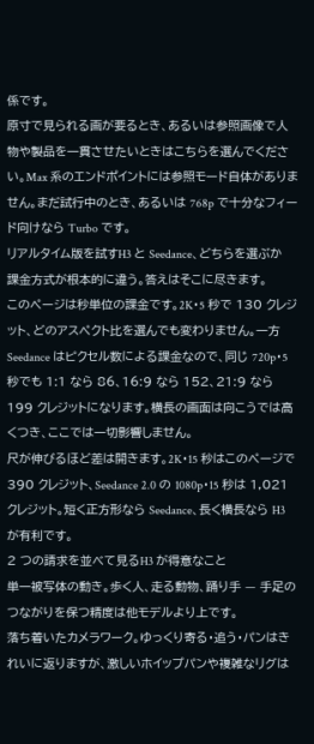係です。
原寸で見られる画が要るとき、あるいは参照画像で人物や製品を一貫させたいときはこちらを選んでください。Max 系のエンドポイントには参照モード自体がありません。まだ試行中のとき、あるいは 768p で十分なフィード向けなら Turbo です。
リアルタイム版を試すH3 と Seedance、どちらを選ぶか
課金方式が根本的に違う。答えはそこに尽きます。
このページは秒単位の課金です。2K・5 秒で 130 クレジット、どのアスペクト比を選んでも変わりません。一方 Seedance はピクセル数による課金なので、同じ 720p・5 秒でも 1:1 なら 86、16:9 なら 152、21:9 なら 199 クレジットになります。横長の画面は向こうでは高くつき、ここでは一切影響しません。
尺が伸びるほど差は開きます。2K・15 秒はこのページで 390 クレジット、Seedance 2.0 の 1080p・15 秒は 1,021 クレジット。短く正方形なら Seedance、長く横長なら H3 が有利です。
2 つの請求を並べて見るH3 が得意なこと
単一被写体の動き。歩く人、走る動物、踊り手 — 手足のつながりを保つ精度は他モデルより上です。
落ち着いたカメラワーク。ゆっくり寄る・追う・パンはきれいに返りますが、激しいホイップパンや複雑なリグは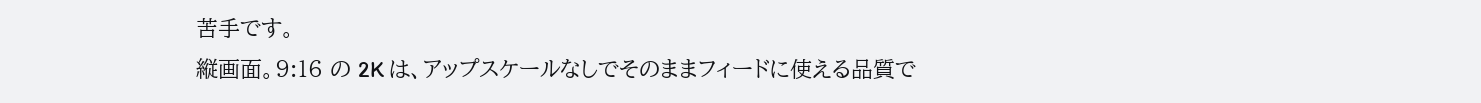苦手です。
縦画面。9:16 の 2K は、アップスケールなしでそのままフィードに使える品質で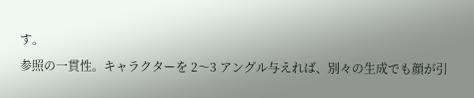す。
参照の一貫性。キャラクターを 2〜3 アングル与えれば、別々の生成でも顔が引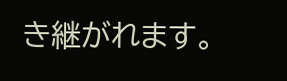き継がれます。